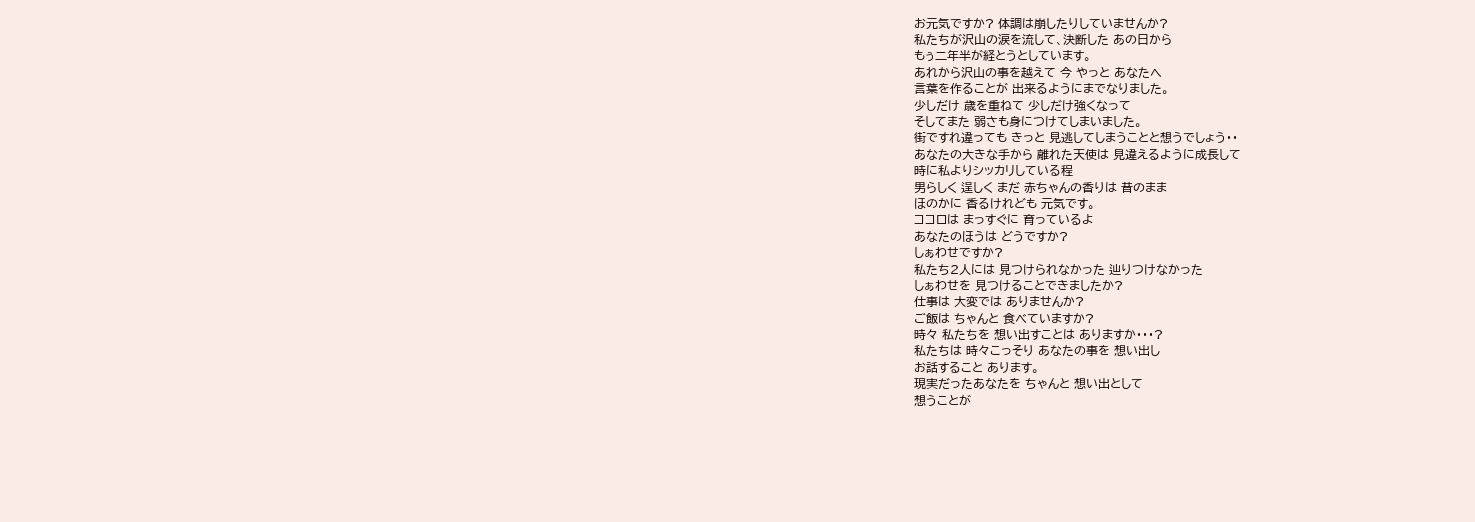お元気ですか? 体調は崩したりしていませんか?
私たちが沢山の涙を流して、決断した あの日から
もぅ二年半が経とうとしています。
あれから沢山の事を越えて 今 やっと あなたへ
言葉を作ることが 出来るようにまでなりました。
少しだけ 歳を重ねて 少しだけ強くなって
そしてまた 弱さも身につけてしまいました。
街ですれ違っても きっと 見逃してしまうことと想うでしょう・・
あなたの大きな手から 離れた天使は 見違えるように成長して
時に私よりシッカリしている程
男らしく 逞しく まだ 赤ちゃんの香りは 昔のまま
ほのかに 香るけれども 元気です。
ココロは まっすぐに 育っているよ
あなたのほうは どうですか?
しぁわせですか?
私たち2人には 見つけられなかった 辿りつけなかった
しぁわせを 見つけることできましたか?
仕事は 大変では ありませんか?
ご飯は ちゃんと 食べていますか?
時々 私たちを 想い出すことは ありますか・・・?
私たちは 時々こっそり あなたの事を 想い出し
お話すること あります。
現実だったあなたを ちゃんと 想い出として
想うことが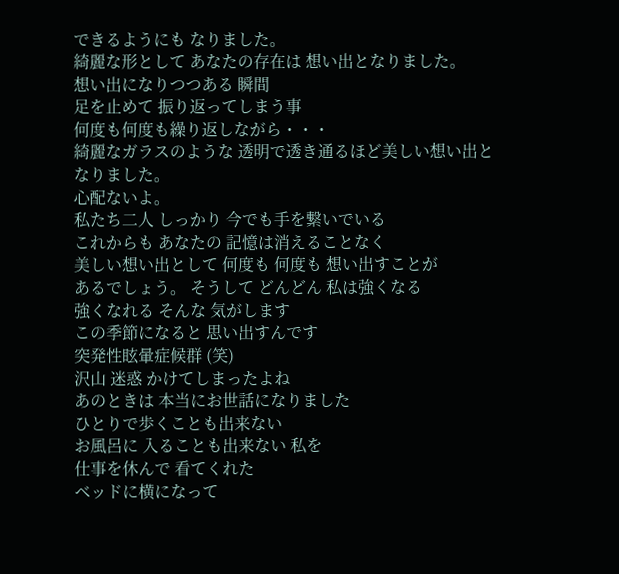できるようにも なりました。
綺麗な形として あなたの存在は 想い出となりました。
想い出になりつつある 瞬間
足を止めて 振り返ってしまう事
何度も何度も繰り返しながら・・・
綺麗なガラスのような 透明で透き通るほど美しい想い出と
なりました。
心配ないよ。
私たち二人 しっかり 今でも手を繋いでいる
これからも あなたの 記憶は消えることなく
美しい想い出として 何度も 何度も 想い出すことが
あるでしょう。 そうして どんどん 私は強くなる
強くなれる そんな 気がします
この季節になると 思い出すんです
突発性眩暈症候群 (笑)
沢山 迷惑 かけてしまったよね
あのときは 本当にお世話になりました
ひとりで歩くことも出来ない
お風呂に 入ることも出来ない 私を
仕事を休んで 看てくれた
ベッドに横になって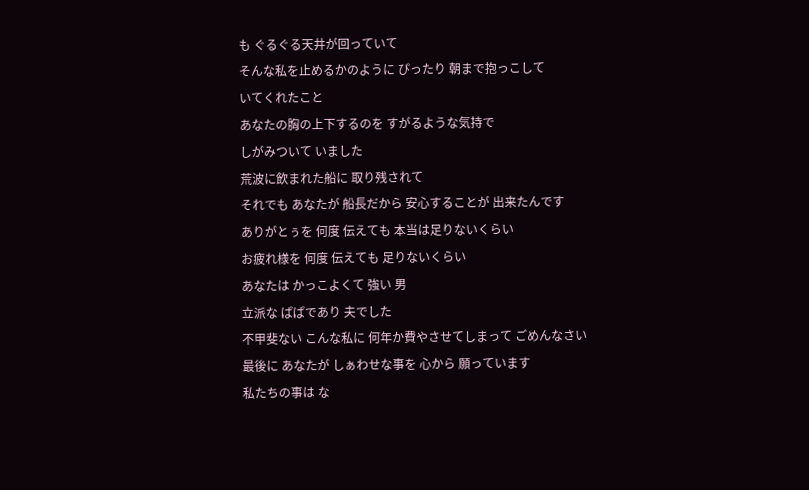も ぐるぐる天井が回っていて
そんな私を止めるかのように ぴったり 朝まで抱っこして
いてくれたこと
あなたの胸の上下するのを すがるような気持で
しがみついて いました
荒波に飲まれた船に 取り残されて
それでも あなたが 船長だから 安心することが 出来たんです
ありがとぅを 何度 伝えても 本当は足りないくらい
お疲れ様を 何度 伝えても 足りないくらい
あなたは かっこよくて 強い 男
立派な ぱぱであり 夫でした
不甲斐ない こんな私に 何年か費やさせてしまって ごめんなさい
最後に あなたが しぁわせな事を 心から 願っています
私たちの事は な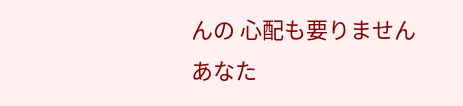んの 心配も要りません
あなた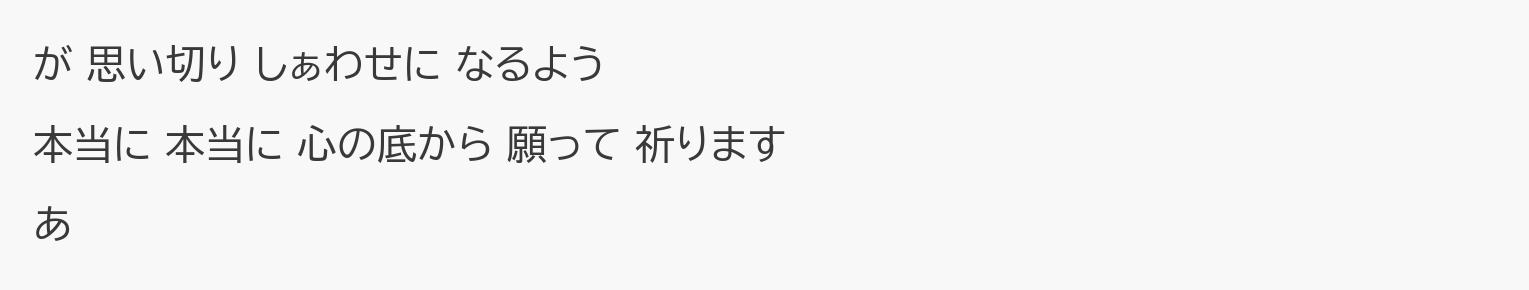が 思い切り しぁわせに なるよう
本当に 本当に 心の底から 願って 祈ります
あ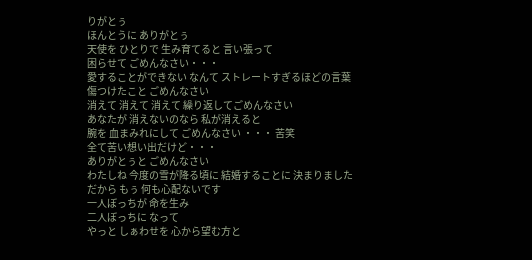りがとぅ
ほんとうに ありがとぅ
天使を ひとりで 生み育てると 言い張って
困らせて ごめんなさい・・・
愛することができない なんて ストレートすぎるほどの言葉
傷つけたこと ごめんなさい
消えて 消えて 消えて 繰り返してごめんなさい
あなたが 消えないのなら 私が消えると
腕を 血まみれにして ごめんなさい ・・・ 苦笑
全て苦い想い出だけど・・・
ありがとぅと ごめんなさい
わたしね 今度の雪が降る頃に 結婚することに 決まりました
だから もぅ 何も心配ないです
一人ぼっちが 命を生み
二人ぼっちに なって
やっと しぁわせを 心から望む方と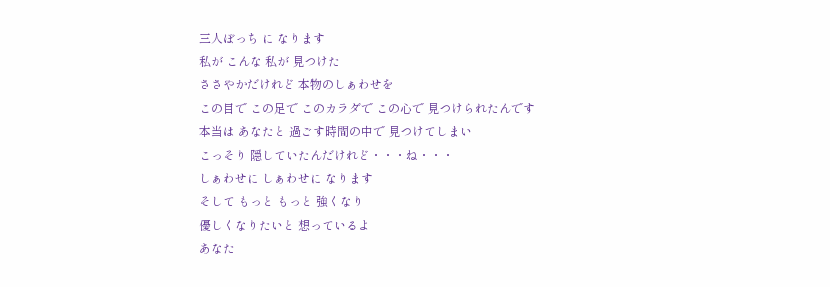三人ぼっち に なります
私が こんな 私が 見つけた
ささやかだけれど 本物のしぁわせを
この目で この足で このカラダで この心で 見つけられたんです
本当は あなたと 過ごす時間の中で 見つけてしまい
こっそり 隠していたんだけれど・・・ね・・・
しぁわせに しぁわせに なります
そして もっと もっと 強くなり
優しくなりたいと 想っているよ
あなた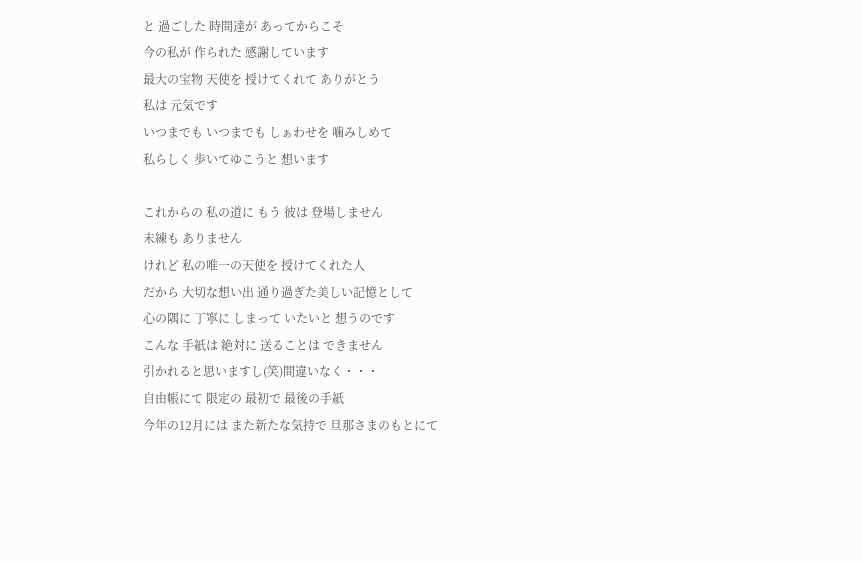と 過ごした 時間達が あってからこそ
今の私が 作られた 感謝しています
最大の宝物 天使を 授けてくれて ありがとう
私は 元気です
いつまでも いつまでも しぁわせを 噛みしめて
私らしく 歩いてゆこうと 想います

これからの 私の道に もう 彼は 登場しません
未練も ありません
けれど 私の唯一の天使を 授けてくれた人
だから 大切な想い出 通り過ぎた美しい記憶として
心の隅に 丁寧に しまって いたいと 想うのです
こんな 手紙は 絶対に 送ることは できません
引かれると思いますし(笑)間違いなく・・・
自由帳にて 限定の 最初で 最後の手紙
今年の12月には また新たな気持で 旦那さまのもとにて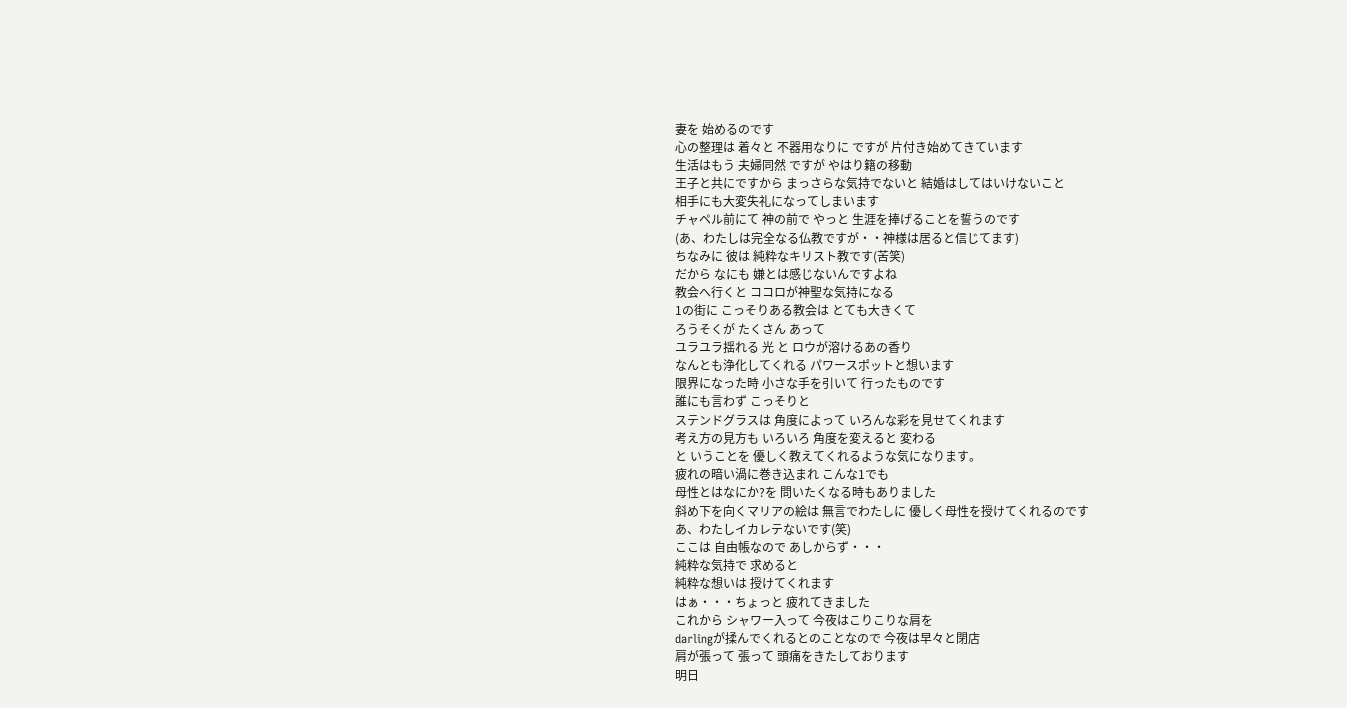妻を 始めるのです
心の整理は 着々と 不器用なりに ですが 片付き始めてきています
生活はもう 夫婦同然 ですが やはり籍の移動
王子と共にですから まっさらな気持でないと 結婚はしてはいけないこと
相手にも大変失礼になってしまいます
チャペル前にて 神の前で やっと 生涯を捧げることを誓うのです
(あ、わたしは完全なる仏教ですが・・神様は居ると信じてます)
ちなみに 彼は 純粋なキリスト教です(苦笑)
だから なにも 嫌とは感じないんですよね
教会へ行くと ココロが神聖な気持になる
1の街に こっそりある教会は とても大きくて
ろうそくが たくさん あって
ユラユラ揺れる 光 と ロウが溶けるあの香り
なんとも浄化してくれる パワースポットと想います
限界になった時 小さな手を引いて 行ったものです
誰にも言わず こっそりと
ステンドグラスは 角度によって いろんな彩を見せてくれます
考え方の見方も いろいろ 角度を変えると 変わる
と いうことを 優しく教えてくれるような気になります。
疲れの暗い渦に巻き込まれ こんな1でも
母性とはなにか?を 問いたくなる時もありました
斜め下を向くマリアの絵は 無言でわたしに 優しく母性を授けてくれるのです
あ、わたしイカレテないです(笑)
ここは 自由帳なので あしからず・・・
純粋な気持で 求めると
純粋な想いは 授けてくれます
はぁ・・・ちょっと 疲れてきました
これから シャワー入って 今夜はこりこりな肩を
darlingが揉んでくれるとのことなので 今夜は早々と閉店
肩が張って 張って 頭痛をきたしております
明日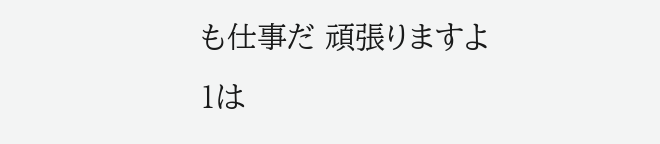も仕事だ 頑張りますよ
1は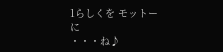1らしくを モットーに
・・・ね♪